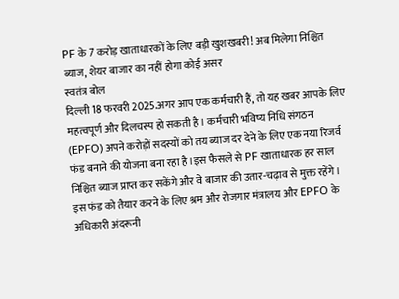PF के 7 करोड़ खाताधारकों के लिए बड़ी खुशखबरी! अब मिलेगा निश्चित ब्याज, शेयर बाजार का नहीं होगा कोई असर
स्वतंत्र बोल
दिल्ली 18 फरवरी 2025.अगर आप एक कर्मचारी हैं, तो यह खबर आपके लिए महत्वपूर्ण और दिलचस्प हो सकती है। कर्मचारी भविष्य निधि संगठन (EPFO) अपने करोड़ों सदस्यों को तय ब्याज दर देने के लिए एक नया रिजर्व फंड बनाने की योजना बना रहा है।इस फैसले से PF खाताधारक हर साल निश्चित ब्याज प्राप्त कर सकेंगे और वे बाजार की उतार-चढ़ाव से मुक्त रहेंगे। इस फंड को तैयार करने के लिए श्रम और रोजगार मंत्रालय और EPFO के अधिकारी अंदरूनी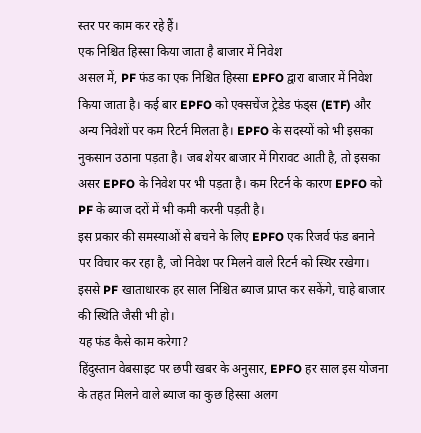स्तर पर काम कर रहे हैं।
एक निश्चित हिस्सा किया जाता है बाजार में निवेश
असल में, PF फंड का एक निश्चित हिस्सा EPFO द्वारा बाजार में निवेश किया जाता है। कई बार EPFO को एक्सचेंज ट्रेडेड फंड्स (ETF) और अन्य निवेशों पर कम रिटर्न मिलता है। EPFO के सदस्यों को भी इसका नुकसान उठाना पड़ता है। जब शेयर बाजार में गिरावट आती है, तो इसका असर EPFO के निवेश पर भी पड़ता है। कम रिटर्न के कारण EPFO को PF के ब्याज दरों में भी कमी करनी पड़ती है।
इस प्रकार की समस्याओं से बचने के लिए EPFO एक रिजर्व फंड बनाने पर विचार कर रहा है, जो निवेश पर मिलने वाले रिटर्न को स्थिर रखेगा। इससे PF खाताधारक हर साल निश्चित ब्याज प्राप्त कर सकेंगे, चाहे बाजार की स्थिति जैसी भी हो।
यह फंड कैसे काम करेगा?
हिंदुस्तान वेबसाइट पर छपी खबर के अनुसार, EPFO हर साल इस योजना के तहत मिलने वाले ब्याज का कुछ हिस्सा अलग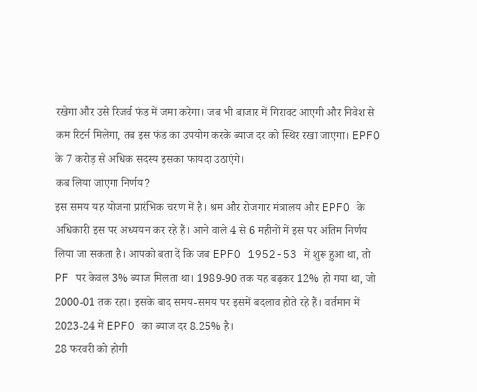रखेगा और उसे रिजर्व फंड में जमा करेगा। जब भी बाजार में गिरावट आएगी और निवेश से कम रिटर्न मिलेगा, तब इस फंड का उपयोग करके ब्याज दर को स्थिर रखा जाएगा। EPFO के 7 करोड़ से अधिक सदस्य इसका फायदा उठाएंगे।
कब लिया जाएगा निर्णय?
इस समय यह योजना प्रारंभिक चरण में है। श्रम और रोजगार मंत्रालय और EPFO के अधिकारी इस पर अध्ययन कर रहे हैं। आने वाले 4 से 6 महीनों में इस पर अंतिम निर्णय लिया जा सकता है। आपको बता दें कि जब EPFO 1952-53 में शुरू हुआ था, तो PF पर केवल 3% ब्याज मिलता था। 1989-90 तक यह बढ़कर 12% हो गया था, जो 2000-01 तक रहा। इसके बाद समय-समय पर इसमें बदलाव होते रहे हैं। वर्तमान में 2023-24 में EPFO का ब्याज दर 8.25% है।
28 फरवरी को होगी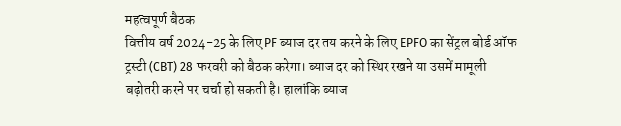महत्वपूर्ण बैठक
वित्तीय वर्ष 2024-25 के लिए PF ब्याज दर तय करने के लिए EPFO का सेंट्रल बोर्ड ऑफ ट्रस्टी (CBT) 28 फरवरी को बैठक करेगा। ब्याज दर को स्थिर रखने या उसमें मामूली बढ़ोतरी करने पर चर्चा हो सकती है। हालांकि ब्याज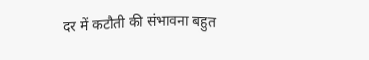दर में कटौती की संभावना बहुत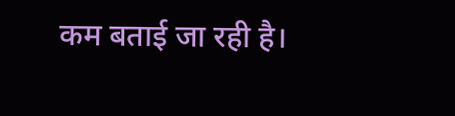कम बताई जा रही है।